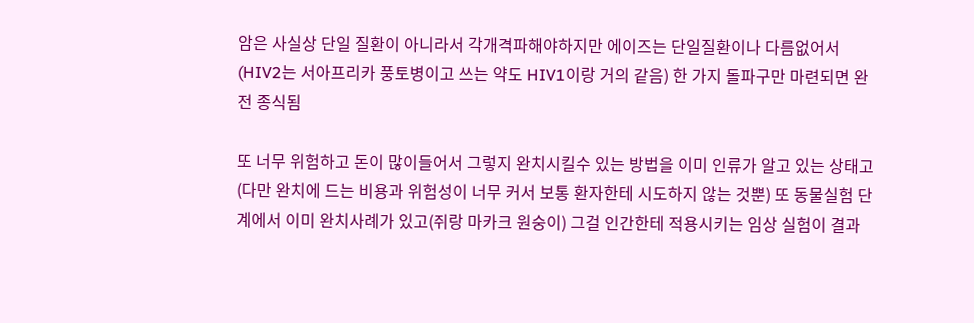암은 사실상 단일 질환이 아니라서 각개격파해야하지만 에이즈는 단일질환이나 다름없어서(HIV2는 서아프리카 풍토병이고 쓰는 약도 HIV1이랑 거의 같음) 한 가지 돌파구만 마련되면 완전 종식됨

또 너무 위험하고 돈이 많이들어서 그렇지 완치시킬수 있는 방법을 이미 인류가 알고 있는 상태고(다만 완치에 드는 비용과 위험성이 너무 커서 보통 환자한테 시도하지 않는 것뿐) 또 동물실험 단계에서 이미 완치사례가 있고(쥐랑 마카크 원숭이) 그걸 인간한테 적용시키는 임상 실험이 결과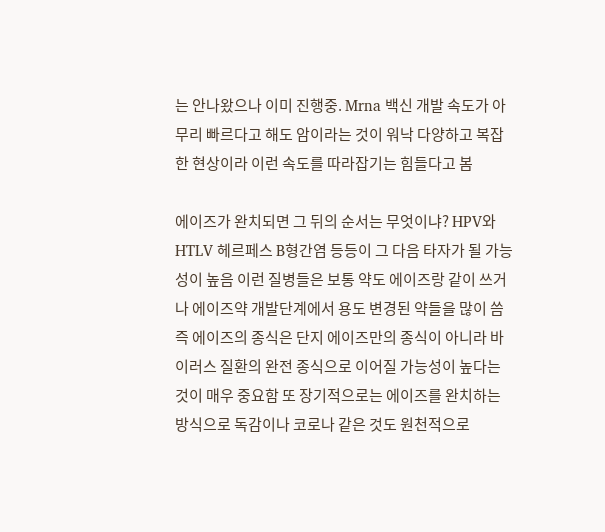는 안나왔으나 이미 진행중. Mrna 백신 개발 속도가 아무리 빠르다고 해도 암이라는 것이 워낙 다양하고 복잡한 현상이라 이런 속도를 따라잡기는 힘들다고 봄

에이즈가 완치되면 그 뒤의 순서는 무엇이냐? HPV와 HTLV 헤르페스 B형간염 등등이 그 다음 타자가 될 가능성이 높음 이런 질병들은 보통 약도 에이즈랑 같이 쓰거나 에이즈약 개발단계에서 용도 변경된 약들을 많이 씀 즉 에이즈의 종식은 단지 에이즈만의 종식이 아니라 바이러스 질환의 완전 종식으로 이어질 가능성이 높다는 것이 매우 중요함 또 장기적으로는 에이즈를 완치하는 방식으로 독감이나 코로나 같은 것도 원천적으로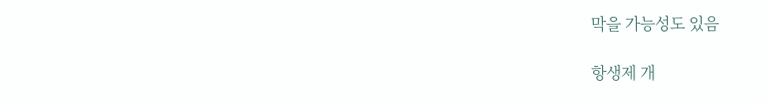막을 가능성도 있음

항생제 개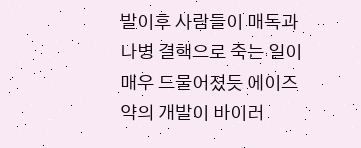발이후 사람들이 매독과 나병 결핵으로 죽는 일이 매우 드물어졌듯 에이즈 약의 개발이 바이러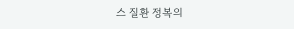스 질환 정복의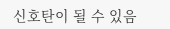신호탄이 될 수 있음